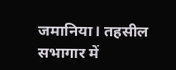जमानिया। तहसील सभागार में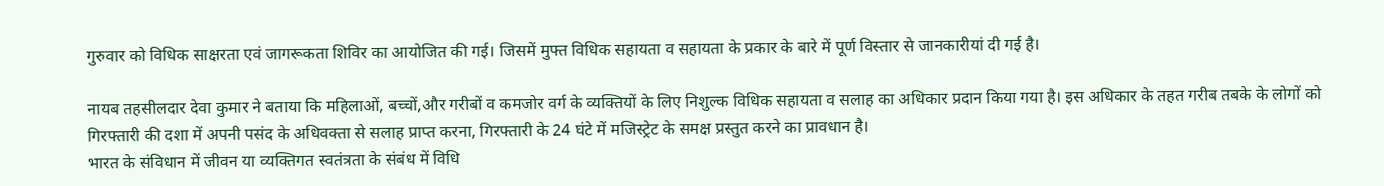गुरुवार को विधिक साक्षरता एवं जागरूकता शिविर का आयोजित की गई। जिसमें मुफ्त विधिक सहायता व सहायता के प्रकार के बारे में पूर्ण विस्तार से जानकारीयां दी गई है।

नायब तहसीलदार देवा कुमार ने बताया कि महिलाओं, बच्चों,और गरीबों व कमजोर वर्ग के व्यक्तियों के लिए निशुल्क विधिक सहायता व सलाह का अधिकार प्रदान किया गया है। इस अधिकार के तहत गरीब तबके के लोगों को गिरफ्तारी की दशा में अपनी पसंद के अधिवक्ता से सलाह प्राप्त करना, गिरफ्तारी के 24 घंटे में मजिस्ट्रेट के समक्ष प्रस्तुत करने का प्रावधान है।
भारत के संविधान में जीवन या व्यक्तिगत स्वतंत्रता के संबंध में विधि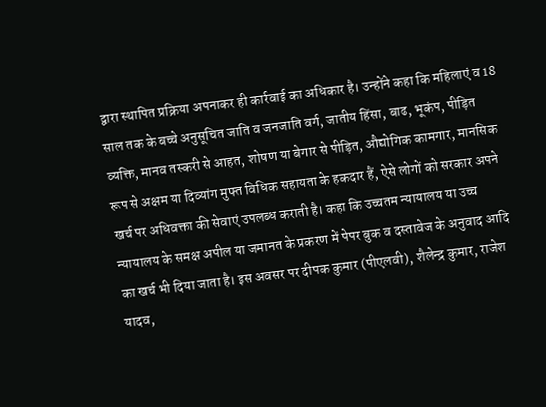द्वारा स्थापित प्रक्रिया अपनाकर ही कार्रवाई का अधिकार है। उन्होंने कहा कि महिलाएं व 18 साल तक के बच्चे अनुसूचित जाति व जनजाति वर्ग, जातीय हिंसा, बाढ, भूकंप, पीड़ित व्यक्ति, मानव तस्करी से आहत, शोषण या बेगार से पीड़ित, औद्योगिक कामगार, मानसिक रूप से अक्षम या दिव्यांग मुफ्त विधिक सहायता के हकदार हैं, ऐसे लोगों को सरकार अपने खर्च पर अधिवक्ता की सेवाएं उपलब्ध कराती है। कहा कि उच्चतम न्यायालय या उच्च न्यायालय के समक्ष अपील या जमानत के प्रकरण में पेपर बुक व दस्तावेज के अनुवाद आदि का खर्च भी दिया जाता है। इस अवसर पर दीपक कुमार (पीएलवी)‚ शैलेन्द्र कुमार‚ राजेश यादव‚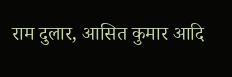राम दुलार‚ आसित कुमार आदि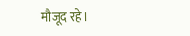मौजूद रहे।